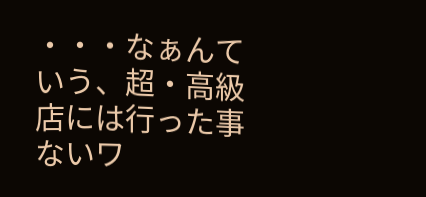・・・なぁんていう、超・高級店には行った事ないワ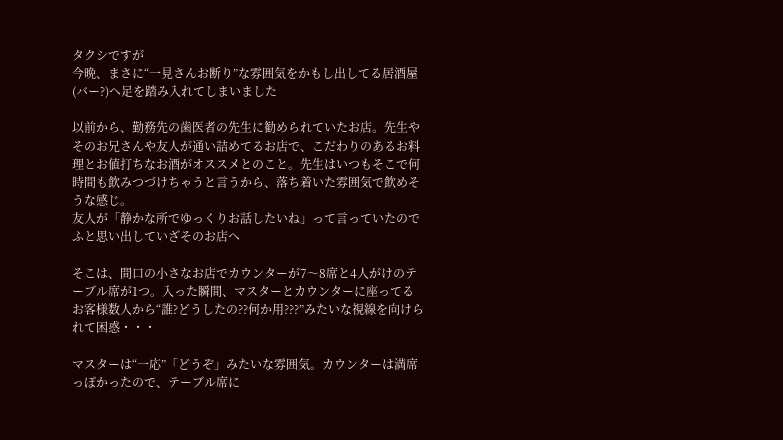タクシですが
今晩、まさに“一見さんお断り”な雰囲気をかもし出してる居酒屋(バー?)へ足を踏み入れてしまいました

以前から、勤務先の歯医者の先生に勧められていたお店。先生やそのお兄さんや友人が通い詰めてるお店で、こだわりのあるお料理とお値打ちなお酒がオススメとのこと。先生はいつもそこで何時間も飲みつづけちゃうと言うから、落ち着いた雰囲気で飲めそうな感じ。
友人が「静かな所でゆっくりお話したいね」って言っていたのでふと思い出していざそのお店へ

そこは、間口の小さなお店でカウンターが7〜8席と4人がけのテーブル席が1つ。入った瞬間、マスターとカウンターに座ってるお客様数人から“誰?どうしたの??何か用???”みたいな視線を向けられて困惑・・・

マスターは“一応”「どうぞ」みたいな雰囲気。カウンターは満席っぽかったので、テーブル席に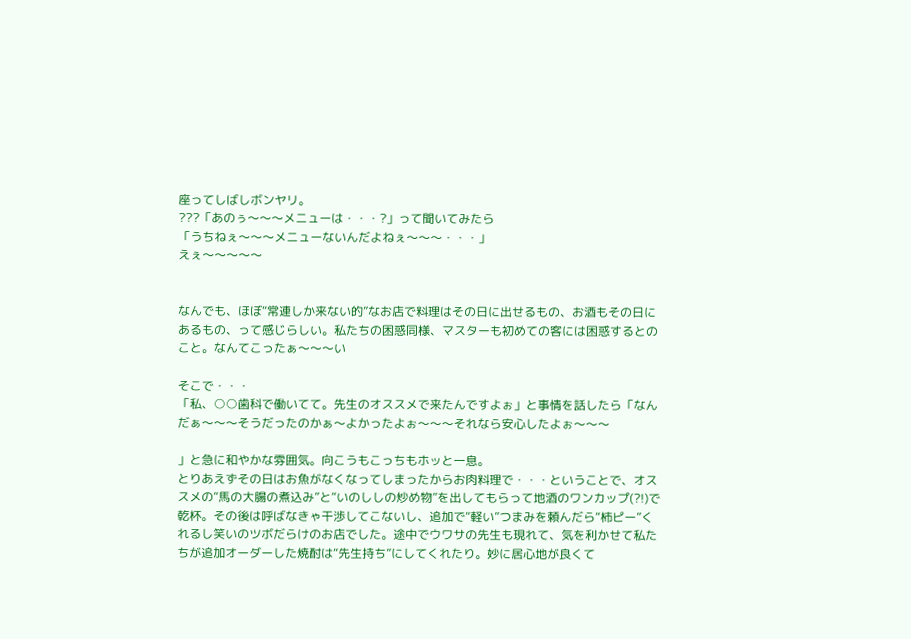座ってしばしボンヤリ。
???「あのぅ〜〜〜メニューは・・・?」って聞いてみたら
「うちねぇ〜〜〜メニューないんだよねぇ〜〜〜・・・」
えぇ〜〜〜〜〜


なんでも、ほぼ“常連しか来ない的”なお店で料理はその日に出せるもの、お酒もその日にあるもの、って感じらしい。私たちの困惑同様、マスターも初めての客には困惑するとのこと。なんてこったぁ〜〜〜い

そこで・・・
「私、○○歯科で働いてて。先生のオススメで来たんですよぉ」と事情を話したら「なんだぁ〜〜〜そうだったのかぁ〜よかったよぉ〜〜〜それなら安心したよぉ〜〜〜

」と急に和やかな雰囲気。向こうもこっちもホッと一息。
とりあえずその日はお魚がなくなってしまったからお肉料理で・・・ということで、オススメの“馬の大腸の煮込み”と“いのししの炒め物”を出してもらって地酒のワンカップ(?!)で乾杯。その後は呼ばなきゃ干渉してこないし、追加で“軽い”つまみを頼んだら“柿ピー”くれるし笑いのツボだらけのお店でした。途中でウワサの先生も現れて、気を利かせて私たちが追加オーダーした焼酎は“先生持ち”にしてくれたり。妙に居心地が良くて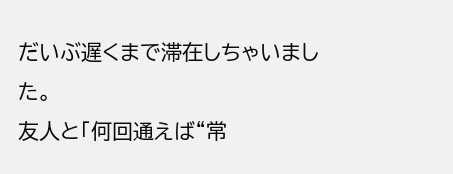だいぶ遅くまで滞在しちゃいました。
友人と「何回通えば“常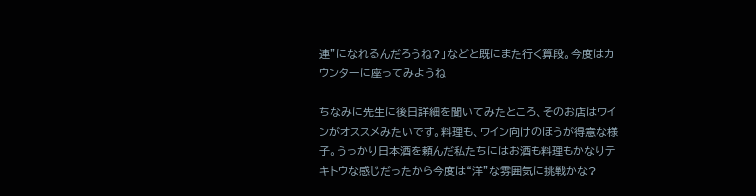連”になれるんだろうね?」などと既にまた行く算段。今度はカウンターに座ってみようね

ちなみに先生に後日詳細を聞いてみたところ、そのお店はワインがオススメみたいです。料理も、ワイン向けのほうが得意な様子。うっかり日本酒を頼んだ私たちにはお酒も料理もかなりテキトウな感じだったから今度は“洋”な雰囲気に挑戦かな?